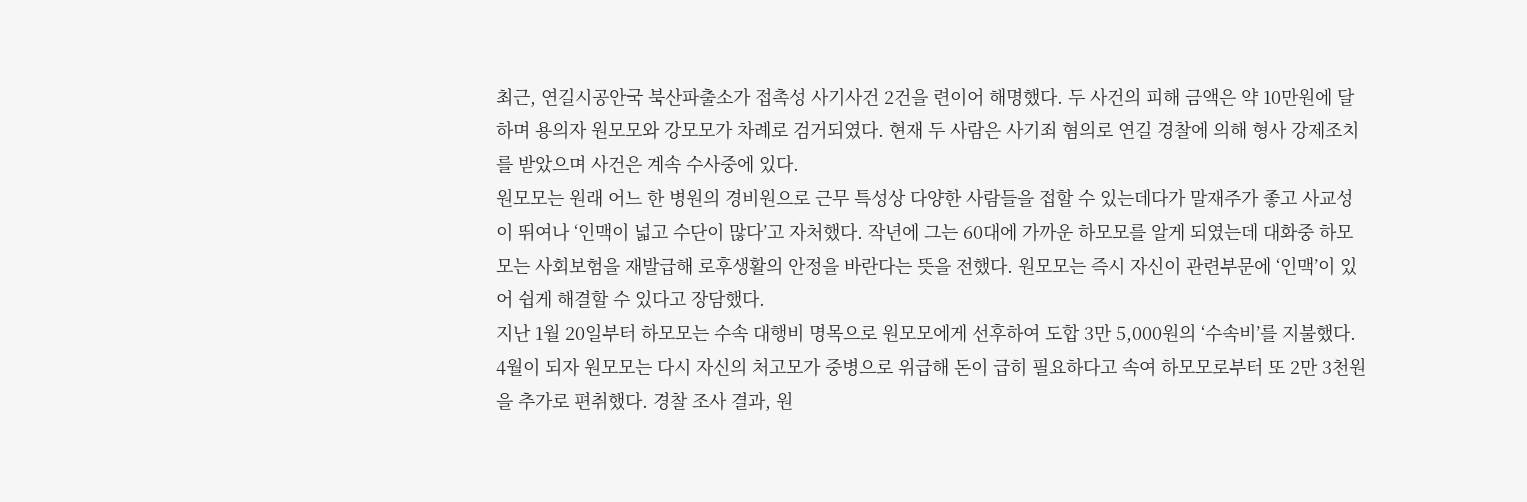최근, 연길시공안국 북산파출소가 접촉성 사기사건 2건을 련이어 해명했다. 두 사건의 피해 금액은 약 10만원에 달하며 용의자 원모모와 강모모가 차례로 검거되였다. 현재 두 사람은 사기죄 혐의로 연길 경찰에 의해 형사 강제조치를 받았으며 사건은 계속 수사중에 있다.
원모모는 원래 어느 한 병원의 경비원으로 근무 특성상 다양한 사람들을 접할 수 있는데다가 말재주가 좋고 사교성이 뛰여나 ‘인맥이 넓고 수단이 많다’고 자처했다. 작년에 그는 60대에 가까운 하모모를 알게 되였는데 대화중 하모모는 사회보험을 재발급해 로후생활의 안정을 바란다는 뜻을 전했다. 원모모는 즉시 자신이 관련부문에 ‘인맥’이 있어 쉽게 해결할 수 있다고 장담했다.
지난 1월 20일부터 하모모는 수속 대행비 명목으로 원모모에게 선후하여 도합 3만 5,000원의 ‘수속비’를 지불했다. 4월이 되자 원모모는 다시 자신의 처고모가 중병으로 위급해 돈이 급히 필요하다고 속여 하모모로부터 또 2만 3천원을 추가로 편취했다. 경찰 조사 결과, 원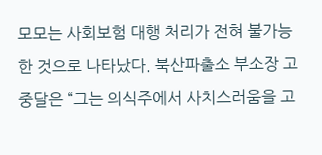모모는 사회보험 대행 처리가 전혀 불가능한 것으로 나타났다. 북산파출소 부소장 고중달은 “그는 의식주에서 사치스러움을 고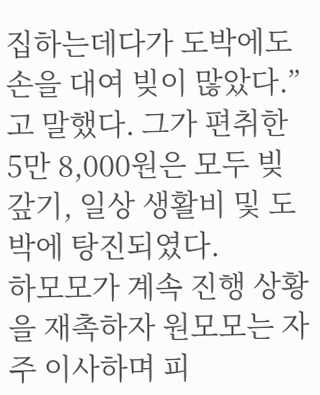집하는데다가 도박에도 손을 대여 빚이 많았다.”고 말했다. 그가 편취한 5만 8,000원은 모두 빚 갚기, 일상 생활비 및 도박에 탕진되였다.
하모모가 계속 진행 상황을 재촉하자 원모모는 자주 이사하며 피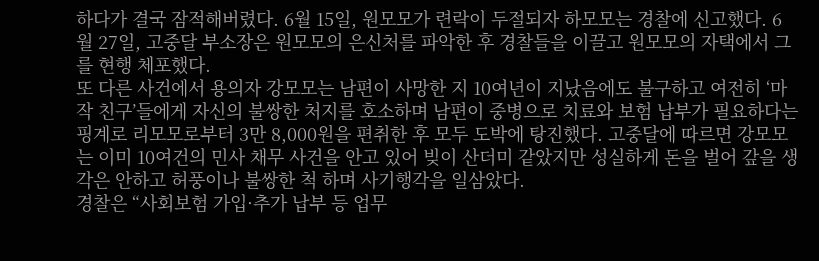하다가 결국 잠적해버렸다. 6월 15일, 원모모가 련락이 두절되자 하모모는 경찰에 신고했다. 6월 27일, 고중달 부소장은 원모모의 은신처를 파악한 후 경찰들을 이끌고 원모모의 자택에서 그를 현행 체포했다.
또 다른 사건에서 용의자 강모모는 남편이 사망한 지 10여년이 지났음에도 불구하고 여전히 ‘마작 친구’들에게 자신의 불쌍한 처지를 호소하며 남편이 중병으로 치료와 보험 납부가 필요하다는 핑계로 리모모로부터 3만 8,000원을 편취한 후 모두 도박에 탕진했다. 고중달에 따르면 강모모는 이미 10여건의 민사 채무 사건을 안고 있어 빚이 산더미 같았지만 성실하게 돈을 벌어 갚을 생각은 안하고 허풍이나 불쌍한 척 하며 사기행각을 일삼았다.
경찰은 “사회보험 가입·추가 납부 등 업무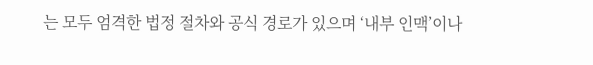는 모두 엄격한 법정 절차와 공식 경로가 있으며 ‘내부 인맥’이나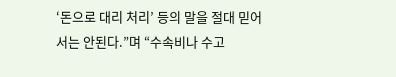‘돈으로 대리 처리’ 등의 말을 절대 믿어서는 안된다.”며 “수속비나 수고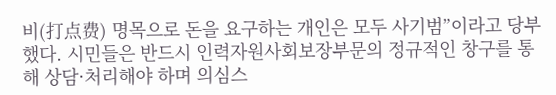비(打点费) 명목으로 돈을 요구하는 개인은 모두 사기범”이라고 당부했다. 시민들은 반드시 인력자원사회보장부문의 정규적인 창구를 통해 상담·처리해야 하며 의심스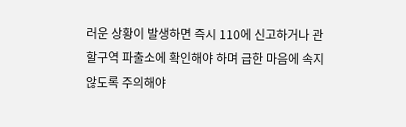러운 상황이 발생하면 즉시 110에 신고하거나 관할구역 파출소에 확인해야 하며 급한 마음에 속지 않도록 주의해야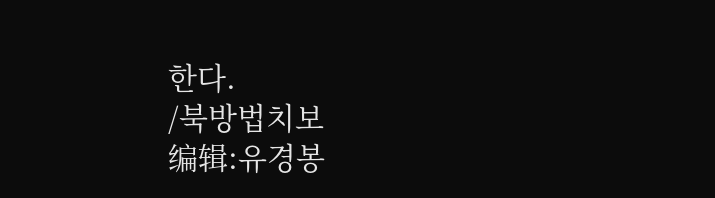한다.
/북방법치보
编辑:유경봉